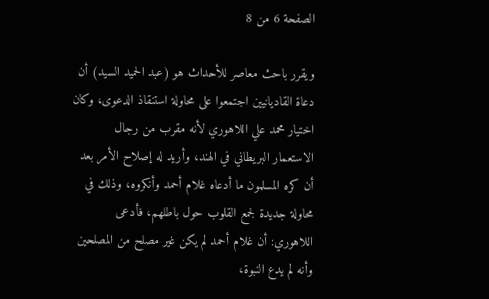الصفحة 6 من 8

ويقرر باحث معاصر للأحداث هو (عبد الحميد السيد) أن دعاة القاديانيين اجتمعوا على محاولة استنقاذ الدعوى، وكان اختيار محمد علي اللاهوري لأنه مقرب من رجال الاستعمار البريطاني في الهند، وأريد له إصلاح الأمر بعد أن كره المسلمون ما أدعاه غلام أحمد وأنكروه، وذلك في محاولة جديدة لجمع القلوب حول باطلهم، فأدعى اللاهوري: أن غلام أحمد لم يكن غير مصلح من المصلحين وأنه لم يدع النبوة،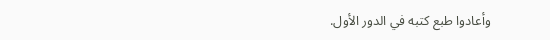وأعادوا طبع كتبه في الدور الأول.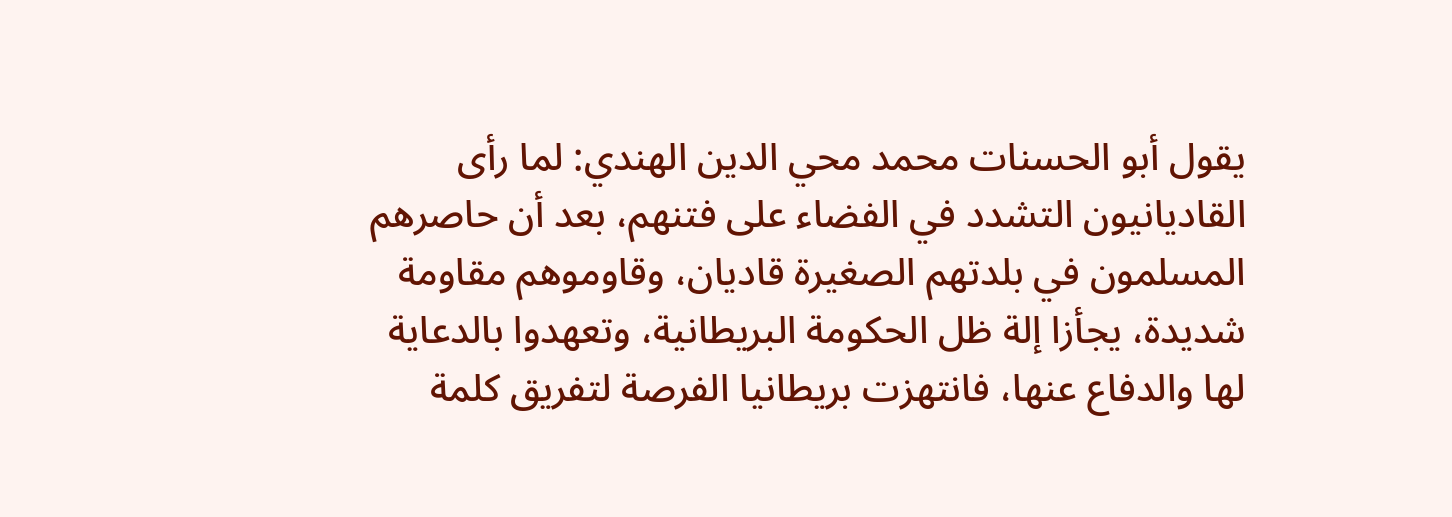يقول أبو الحسنات محمد محي الدين الهندي: لما رأى القاديانيون التشدد في الفضاء على فتنهم، بعد أن حاصرهم المسلمون في بلدتهم الصغيرة قاديان، وقاوموهم مقاومة شديدة، يجأزا إلة ظل الحكومة البريطانية، وتعهدوا بالدعاية لها والدفاع عنها، فانتهزت بريطانيا الفرصة لتفريق كلمة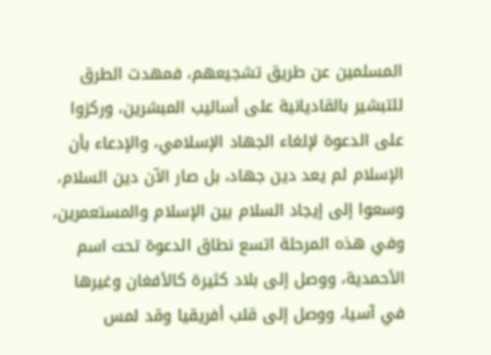المسلمين عن طريق تشجيعهم، فمهدت الطرق للتبشير بالقاديانية على أساليب المبشرين، وركزوا على الدعوة لإلغاء الجهاد الإسلامي، والإدعاء بأن الإسلام لم يعد دين جهاد، بل صار الآن دين السلام، وسعوا إلى إيجاد السلام بين الإسلام والمستعمرين، وفي هذه المرحلة اتسع نطاق الدعوة تحت اسم الأحمدية، ووصل إلى بلاد كثيرة كالأفغان وغيرها في آسيا، ووصل إلى قلب أفريقيا وقد لمس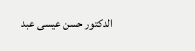الدكتور حسن عيسى عبد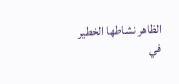الظاهر نشاطها الخطير في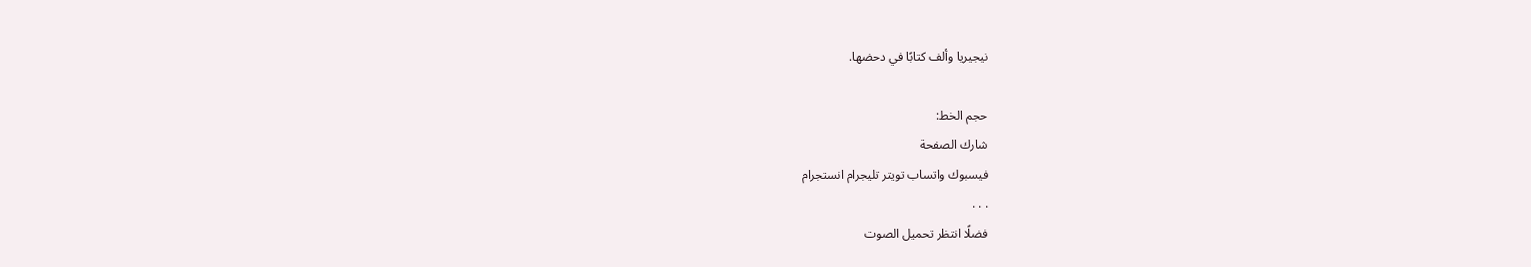نيجيريا وألف كتابًا في دحضها.

حجم الخط:
شارك الصفحة
فيسبوك واتساب تويتر تليجرام انستجرام
. . .
فضلًا انتظر تحميل الصوت